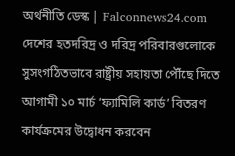অর্থনীতি ডেস্ক | Falconnews24.com
দেশের হতদরিদ্র ও দরিদ্র পরিবারগুলোকে সুসংগঠিতভাবে রাষ্ট্রীয় সহায়তা পৌঁছে দিতে আগামী ১০ মার্চ ‘ফ্যামিলি কার্ড’ বিতরণ কার্যক্রমের উদ্বোধন করবেন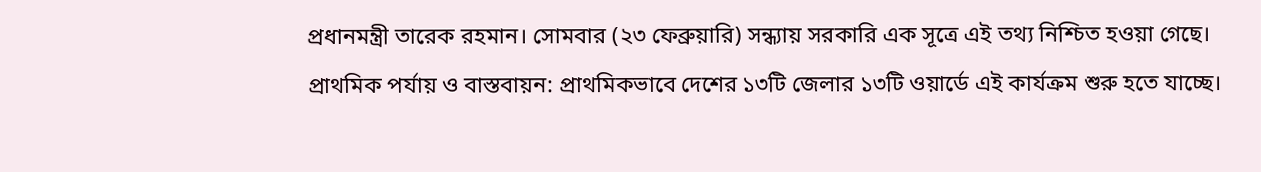প্রধানমন্ত্রী তারেক রহমান। সোমবার (২৩ ফেব্রুয়ারি) সন্ধ্যায় সরকারি এক সূত্রে এই তথ্য নিশ্চিত হওয়া গেছে।
প্রাথমিক পর্যায় ও বাস্তবায়ন: প্রাথমিকভাবে দেশের ১৩টি জেলার ১৩টি ওয়ার্ডে এই কার্যক্রম শুরু হতে যাচ্ছে।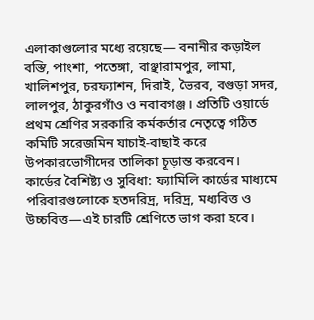এলাকাগুলোর মধ্যে রয়েছে— বনানীর কড়াইল বস্তি, পাংশা, পতেঙ্গা, বাঞ্ছারামপুর, লামা, খালিশপুর, চরফ্যাশন, দিরাই, ভৈরব, বগুড়া সদর, লালপুর, ঠাকুরগাঁও ও নবাবগঞ্জ। প্রতিটি ওয়ার্ডে প্রথম শ্রেণির সরকারি কর্মকর্তার নেতৃত্বে গঠিত কমিটি সরেজমিন যাচাই-বাছাই করে উপকারভোগীদের তালিকা চূড়ান্ত করবেন।
কার্ডের বৈশিষ্ট্য ও সুবিধা: ফ্যামিলি কার্ডের মাধ্যমে পরিবারগুলোকে হতদরিদ্র, দরিদ্র, মধ্যবিত্ত ও উচ্চবিত্ত—এই চারটি শ্রেণিতে ভাগ করা হবে।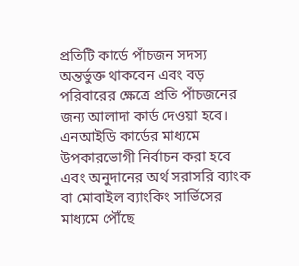প্রতিটি কার্ডে পাঁচজন সদস্য অন্তর্ভুক্ত থাকবেন এবং বড় পরিবারের ক্ষেত্রে প্রতি পাঁচজনের জন্য আলাদা কার্ড দেওয়া হবে। এনআইডি কার্ডের মাধ্যমে উপকারভোগী নির্বাচন করা হবে এবং অনুদানের অর্থ সরাসরি ব্যাংক বা মোবাইল ব্যাংকিং সার্ভিসের মাধ্যমে পৌঁছে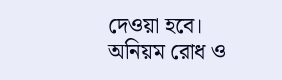দেওয়া হবে।
অনিয়ম রোধ ও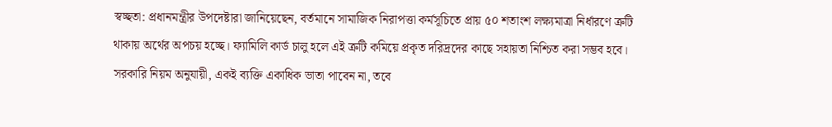স্বচ্ছতা: প্রধানমন্ত্রীর উপদেষ্টারা জানিয়েছেন, বর্তমানে সামাজিক নিরাপত্তা কর্মসূচিতে প্রায় ৫০ শতাংশ লক্ষ্যমাত্রা নির্ধারণে ত্রুটি থাকায় অর্থের অপচয় হচ্ছে। ফ্যামিলি কার্ড চালু হলে এই ত্রুটি কমিয়ে প্রকৃত দরিদ্রদের কাছে সহায়তা নিশ্চিত করা সম্ভব হবে। সরকারি নিয়ম অনুযায়ী, একই ব্যক্তি একাধিক ভাতা পাবেন না, তবে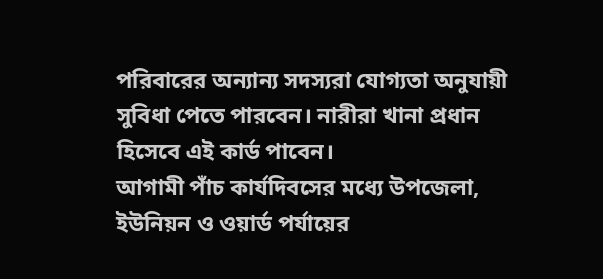পরিবারের অন্যান্য সদস্যরা যোগ্যতা অনুযায়ী সুবিধা পেতে পারবেন। নারীরা খানা প্রধান হিসেবে এই কার্ড পাবেন।
আগামী পাঁচ কার্যদিবসের মধ্যে উপজেলা, ইউনিয়ন ও ওয়ার্ড পর্যায়ের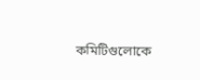কমিটিগুলোকে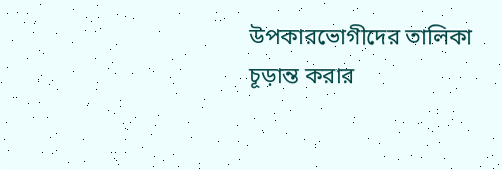উপকারভোগীদের তালিকা চূড়ান্ত করার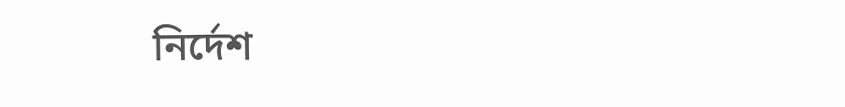নির্দেশ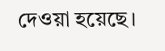দেওয়া হয়েছে।